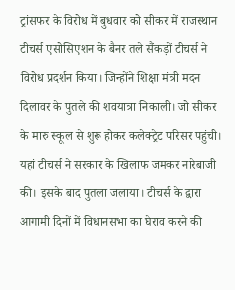ट्रांसफर के विरोध में बुधवार को सीकर में राजस्थान टीचर्स एसोसिएशन के बैनर तले सैंकड़ों टीचर्स ने विरोध प्रदर्शन किया। जिन्होंने शिक्षा मंत्री मदन दिलावर के पुतले की शवयात्रा निकाली। जो सीकर के मारु स्कूल से शुरू होकर कलेक्ट्रेट परिसर पहुंची। यहां टीचर्स ने सरकार के खिलाफ जमकर नारेबाजी की। इसके बाद पुतला जलाया। टीचर्स के द्वारा आगामी दिनों में विधानसभा का घेराव करने की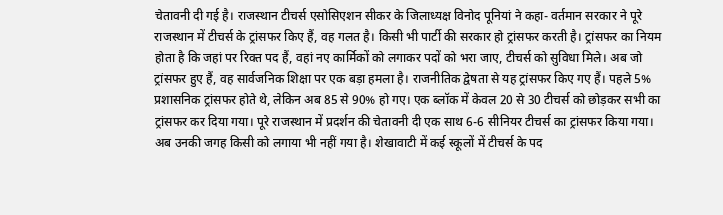चेतावनी दी गई है। राजस्थान टीचर्स एसोसिएशन सीकर के जिलाध्यक्ष विनोद पूनियां ने कहा- वर्तमान सरकार ने पूरे राजस्थान में टीचर्स के ट्रांसफर किए हैं, वह गलत है। किसी भी पार्टी की सरकार हो ट्रांसफर करती है। ट्रांसफर का नियम होता है कि जहां पर रिक्त पद हैं, वहां नए कार्मिकों को लगाकर पदों को भरा जाए, टीचर्स को सुविधा मिले। अब जो ट्रांसफर हुए हैं, वह सार्वजनिक शिक्षा पर एक बड़ा हमला है। राजनीतिक द्वेषता से यह ट्रांसफर किए गए हैं। पहले 5% प्रशासनिक ट्रांसफर होते थे, लेकिन अब 85 से 90% हो गए। एक ब्लॉक में केवल 20 से 30 टीचर्स को छोड़कर सभी का ट्रांसफर कर दिया गया। पूरे राजस्थान में प्रदर्शन की चेतावनी दी एक साथ 6-6 सीनियर टीचर्स का ट्रांसफर किया गया। अब उनकी जगह किसी को लगाया भी नहीं गया है। शेखावाटी में कई स्कूलों में टीचर्स के पद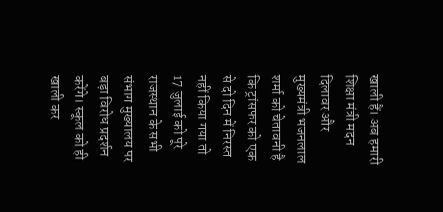खाली हैं। अब हमारी शिक्षा मंत्री मदन दिलावर और मुख्यमंत्री भजनलाल शर्मा को चेतावनी है कि ट्रांसफर को एक से दो दिन में निरस्त नहीं किया गया तो 17 जुलाई को पूरे राजस्थान के सभी संभाग मुख्यालय पर बड़ा विरोध प्रदर्शन करेंगे। स्कूल को ही खाली कर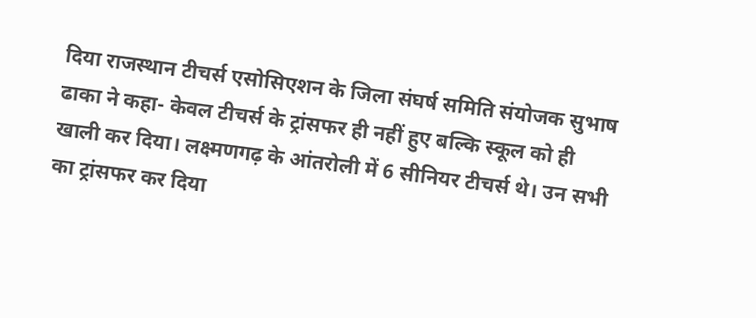दिया राजस्थान टीचर्स एसोसिएशन के जिला संघर्ष समिति संयोजक सुभाष ढाका ने कहा- केवल टीचर्स के ट्रांसफर ही नहीं हुए बल्कि स्कूल को ही खाली कर दिया। लक्ष्मणगढ़ के आंतरोली में 6 सीनियर टीचर्स थे। उन सभी का ट्रांसफर कर दिया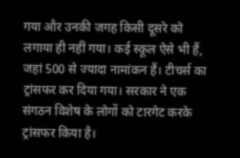गया और उनकी जगह किसी दूसरे को लगाया ही नहीं गया। कई स्कूल ऐसे भी हैं, जहां 500 से ज्यादा नामांकन हैं। टीचर्स का ट्रांसफर कर दिया गया। सरकार ने एक संगठन विशेष के लोगों को टारगेट करके ट्रांसफर किया है।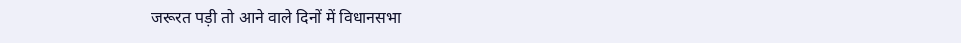जरूरत पड़ी तो आने वाले दिनों में विधानसभा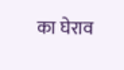का घेराव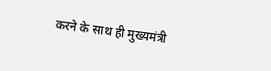करने के साथ ही मुख्यमंत्री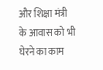और शिक्षा मंत्री के आवास को भी घेरने का काम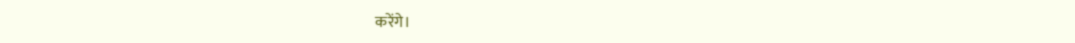करेंगे।